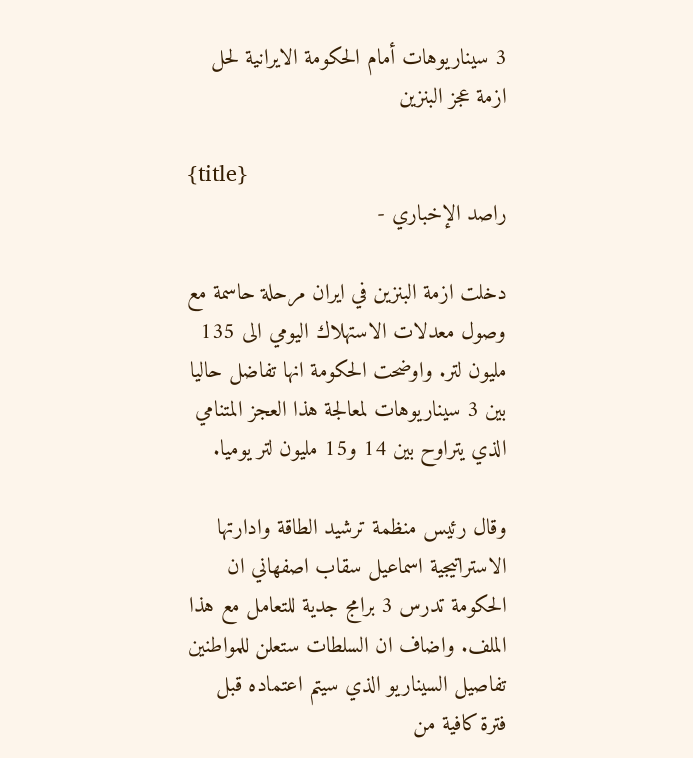3 سيناريوهات أمام الحكومة الايرانية لحل ازمة عجز البنزين

{title}
راصد الإخباري -

دخلت ازمة البنزين في ايران مرحلة حاسمة مع وصول معدلات الاستهلاك اليومي الى 135 مليون لتر. واوضحت الحكومة انها تفاضل حاليا بين 3 سيناريوهات لمعالجة هذا العجز المتنامي الذي يتراوح بين 14 و15 مليون لتر يوميا.

وقال رئيس منظمة ترشيد الطاقة وادارتها الاستراتيجية اسماعيل سقاب اصفهاني ان الحكومة تدرس 3 برامج جدية للتعامل مع هذا الملف. واضاف ان السلطات ستعلن للمواطنين تفاصيل السيناريو الذي سيتم اعتماده قبل فترة كافية من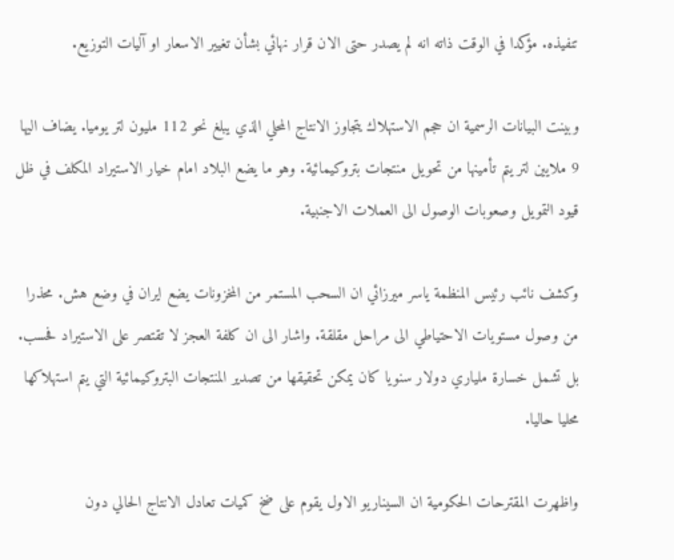تنفيذه. مؤكدا في الوقت ذاته انه لم يصدر حتى الان قرار نهائي بشأن تغيير الاسعار او آليات التوزيع.

وبينت البيانات الرسمية ان حجم الاستهلاك يتجاوز الانتاج المحلي الذي يبلغ نحو 112 مليون لتر يوميا. يضاف اليها 9 ملايين لتر يتم تأمينها من تحويل منتجات بتروكيمائية. وهو ما يضع البلاد امام خيار الاستيراد المكلف في ظل قيود التمويل وصعوبات الوصول الى العملات الاجنبية.

وكشف نائب رئيس المنظمة ياسر ميرزائي ان السحب المستمر من المخزونات يضع ايران في وضع هش. محذرا من وصول مستويات الاحتياطي الى مراحل مقلقة. واشار الى ان كلفة العجز لا تقتصر على الاستيراد فحسب. بل تشمل خسارة ملياري دولار سنويا كان يمكن تحقيقها من تصدير المنتجات البتروكيمائية التي يتم استهلاكها محليا حاليا.

واظهرت المقترحات الحكومية ان السيناريو الاول يقوم على ضخ كميات تعادل الانتاج الحالي دون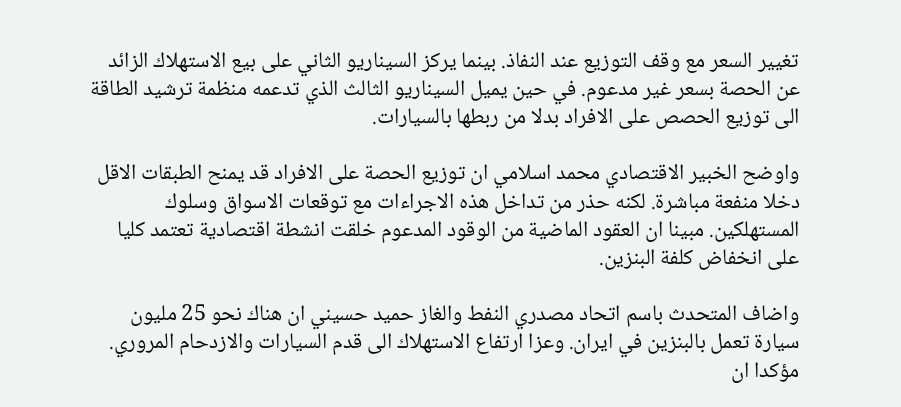تغيير السعر مع وقف التوزيع عند النفاذ. بينما يركز السيناريو الثاني على بيع الاستهلاك الزائد عن الحصة بسعر غير مدعوم. في حين يميل السيناريو الثالث الذي تدعمه منظمة ترشيد الطاقة الى توزيع الحصص على الافراد بدلا من ربطها بالسيارات.

واوضح الخبير الاقتصادي محمد اسلامي ان توزيع الحصة على الافراد قد يمنح الطبقات الاقل دخلا منفعة مباشرة. لكنه حذر من تداخل هذه الاجراءات مع توقعات الاسواق وسلوك المستهلكين. مبينا ان العقود الماضية من الوقود المدعوم خلقت انشطة اقتصادية تعتمد كليا على انخفاض كلفة البنزين.

واضاف المتحدث باسم اتحاد مصدري النفط والغاز حميد حسيني ان هناك نحو 25 مليون سيارة تعمل بالبنزين في ايران. وعزا ارتفاع الاستهلاك الى قدم السيارات والازدحام المروري. مؤكدا ان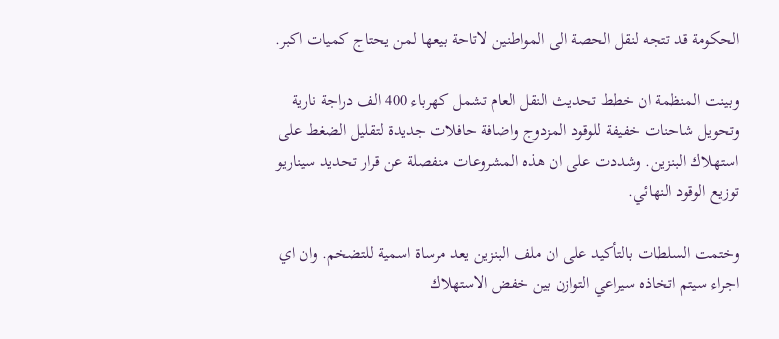الحكومة قد تتجه لنقل الحصة الى المواطنين لاتاحة بيعها لمن يحتاج كميات اكبر.

وبينت المنظمة ان خطط تحديث النقل العام تشمل كهرباء 400 الف دراجة نارية وتحويل شاحنات خفيفة للوقود المزدوج واضافة حافلات جديدة لتقليل الضغط على استهلاك البنزين. وشددت على ان هذه المشروعات منفصلة عن قرار تحديد سيناريو توزيع الوقود النهائي.

وختمت السلطات بالتأكيد على ان ملف البنزين يعد مرساة اسمية للتضخم. وان اي اجراء سيتم اتخاذه سيراعي التوازن بين خفض الاستهلاك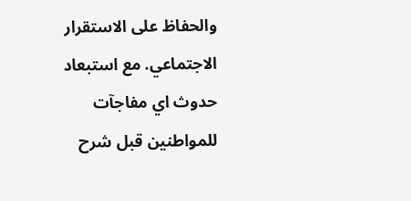والحفاظ على الاستقرار الاجتماعي. مع استبعاد حدوث اي مفاجآت للمواطنين قبل شرح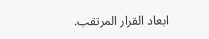ابعاد القرار المرتقب.